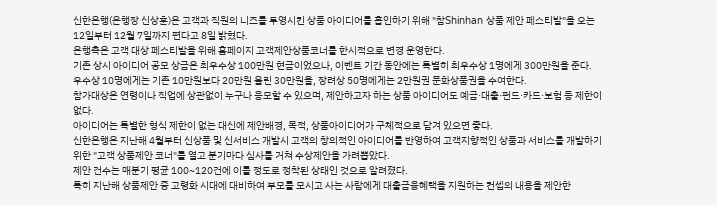신한은행(은행장 신상훈)은 고객과 직원의 니즈를 투영시킨 상품 아이디어를 흡인하기 위해 "참Shinhan 상품 제안 페스티발"을 오는 12일부터 12월 7일까지 편다고 8일 밝혔다.
은행측은 고객 대상 페스티발을 위해 홈페이지 고객제안상품코너를 한시적으로 변경 운영한다.
기존 상시 아이디어 공모 상금은 최우수상 100만원 현금이었으나, 이벤트 기간 동안에는 특별히 최우수상 1명에게 300만원을 준다.
우수상 10명에게는 기존 10만원보다 20만원 올린 30만원을, 장려상 50명에게는 2만원권 문화상품권을 수여한다.
참가대상은 연령이나 직업에 상관없이 누구나 응모할 수 있으며, 제안하고자 하는 상품 아이디어도 예금·대출·펀드·카드·보험 등 제한이 없다.
아이디어는 특별한 형식 제한이 없는 대신에 제안배경, 목적, 상품아이디어가 구체적으로 담겨 있으면 좋다.
신한은행은 지난해 4월부터 신상품 및 신서비스 개발시 고객의 창의적인 아이디어를 반영하여 고객지향적인 상품과 서비스를 개발하기 위한 "고객 상품제안 코너"를 열고 분기마다 심사를 거쳐 수상제안을 가려뽑았다.
제안 건수는 매분기 평균 100~120건에 이를 정도로 정착된 상태인 것으로 알려졌다.
특히 지난해 상품제안 중 고령화 시대에 대비하여 부모를 모시고 사는 사람에게 대출금융혜택을 지원하는 컨셉의 내용을 제안한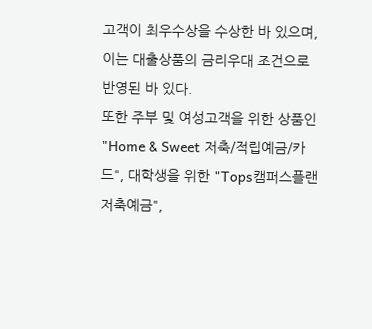고객이 최우수상을 수상한 바 있으며, 이는 대출상품의 금리우대 조건으로 반영된 바 있다.
또한 주부 및 여성고객을 위한 상품인 "Home & Sweet 저축/적립예금/카드", 대학생을 위한 "Tops캠퍼스플랜저축예금",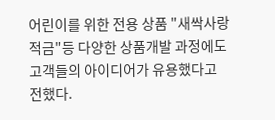어린이를 위한 전용 상품 "새싹사랑적금"등 다양한 상품개발 과정에도 고객들의 아이디어가 유용했다고 전했다.